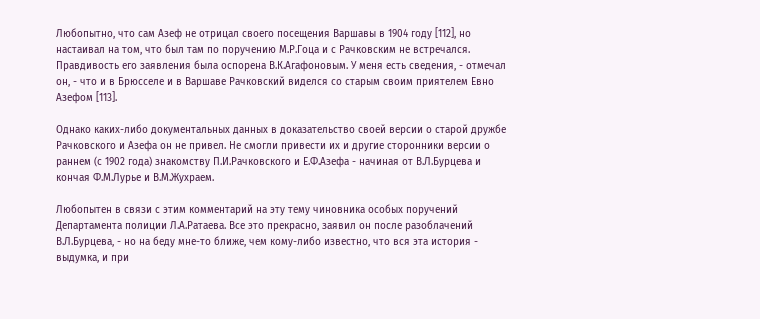Любопытно, что сам Азеф не отрицал своего посещения Варшавы в 1904 году [112], но настаивал на том, что был там по поручению М.Р.Гоца и с Рачковским не встречался. Правдивость его заявления была оспорена В.К.Агафоновым. У меня есть сведения, - отмечал он, - что и в Брюсселе и в Варшаве Рачковский виделся со старым своим приятелем Евно Азефом [113].

Однако каких-либо документальных данных в доказательство своей версии о старой дружбе Рачковского и Азефа он не привел. Не смогли привести их и другие сторонники версии о раннем (с 1902 года) знакомству П.И.Рачковского и Е.Ф.Азефа - начиная от В.Л.Бурцева и кончая Ф.М.Лурье и В.М.Жухраем.

Любопытен в связи с этим комментарий на эту тему чиновника особых поручений Департамента полиции Л.А.Ратаева. Все это прекрасно, заявил он после разоблачений В.Л.Бурцева, - но на беду мне-то ближе, чем кому-либо известно, что вся эта история - выдумка, и при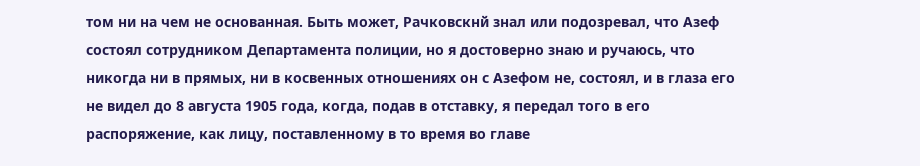том ни на чем не основанная. Быть может, Рачковскнй знал или подозревал, что Азеф состоял сотрудником Департамента полиции, но я достоверно знаю и ручаюсь, что никогда ни в прямых, ни в косвенных отношениях он с Азефом не, состоял, и в глаза его не видел до 8 августа 1905 года, когда, подав в отставку, я передал того в его распоряжение, как лицу, поставленному в то время во главе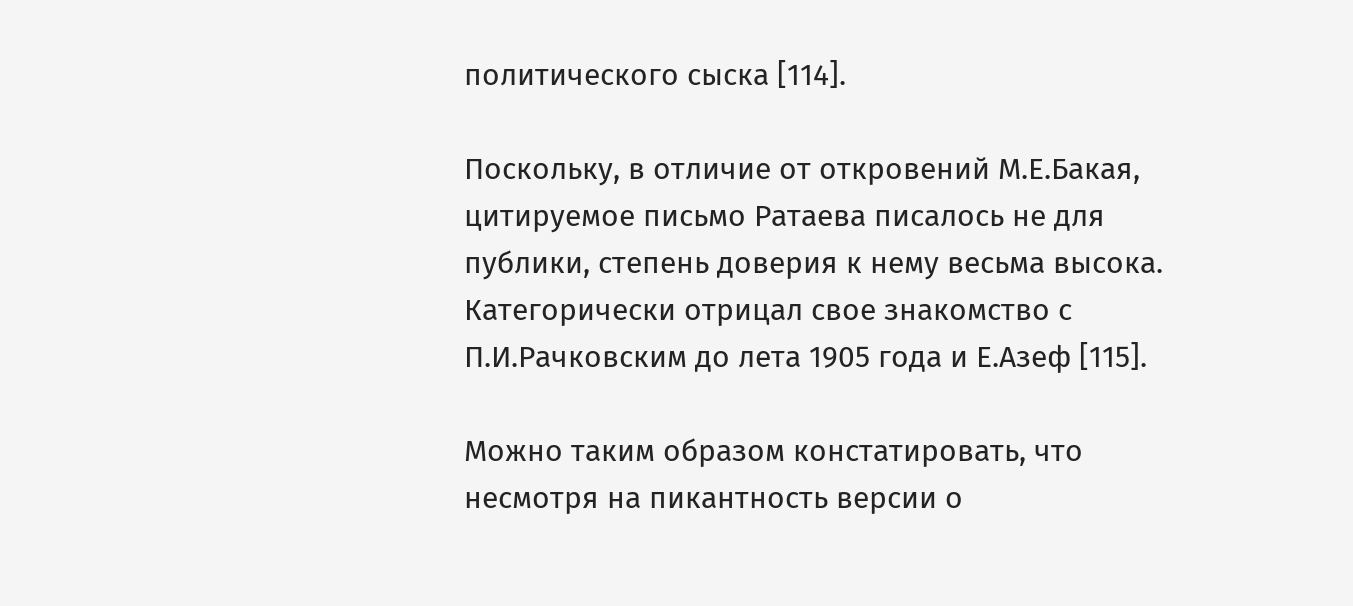политического сыска [114].

Поскольку, в отличие от откровений М.Е.Бакая, цитируемое письмо Ратаева писалось не для публики, степень доверия к нему весьма высока. Категорически отрицал свое знакомство с П.И.Рачковским до лета 1905 года и Е.Азеф [115].

Можно таким образом констатировать, что несмотря на пикантность версии о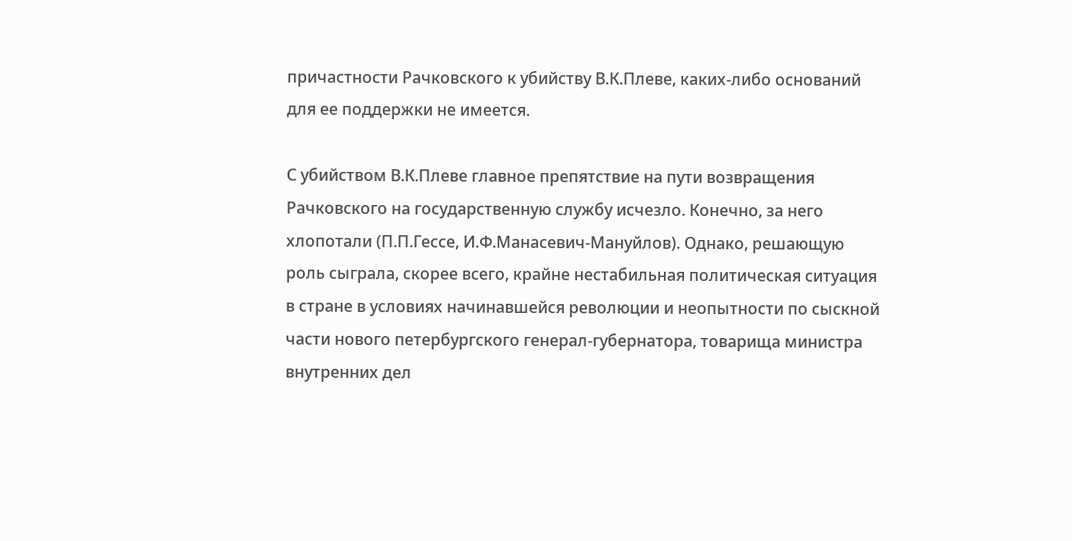причастности Рачковского к убийству В.К.Плеве, каких-либо оснований для ее поддержки не имеется.

С убийством В.К.Плеве главное препятствие на пути возвращения Рачковского на государственную службу исчезло. Конечно, за него хлопотали (П.П.Гессе, И.Ф.Манасевич-Мануйлов). Однако, решающую роль сыграла, скорее всего, крайне нестабильная политическая ситуация в стране в условиях начинавшейся революции и неопытности по сыскной части нового петербургского генерал-губернатора, товарища министра внутренних дел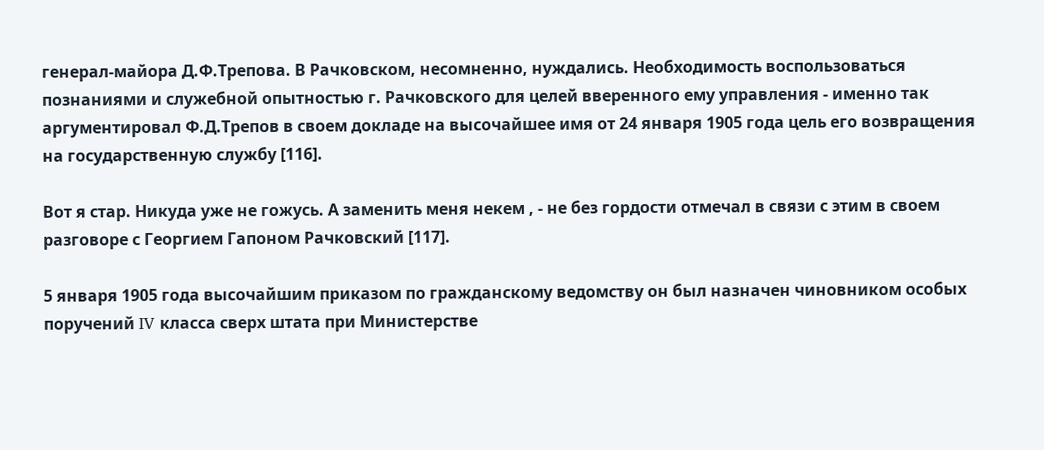генерал-майора Д.Ф.Трепова. В Рачковском, несомненно, нуждались. Необходимость воспользоваться познаниями и служебной опытностью г. Рачковского для целей вверенного ему управления - именно так аргументировал Ф.Д.Трепов в своем докладе на высочайшее имя от 24 января 1905 года цель его возвращения на государственную службу [116].

Вот я стар. Никуда уже не гожусь. А заменить меня некем , - не без гордости отмечал в связи с этим в своем разговоре с Георгием Гапоном Рачковский [117].

5 января 1905 года высочайшим приказом по гражданскому ведомству он был назначен чиновником особых поручений IV класса сверх штата при Министерстве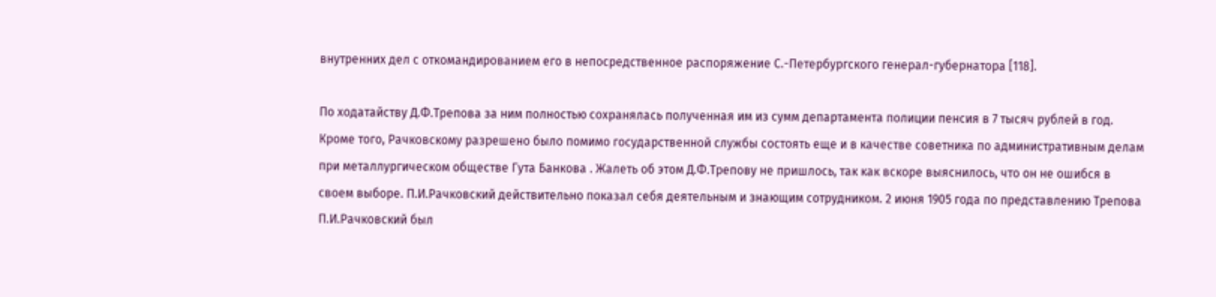внутренних дел с откомандированием его в непосредственное распоряжение С.-Петербургского генерал-губернатора [118].

По ходатайству Д.Ф.Трепова за ним полностью сохранялась полученная им из сумм департамента полиции пенсия в 7 тысяч рублей в год. Кроме того, Рачковскому разрешено было помимо государственной службы состоять еще и в качестве советника по административным делам при металлургическом обществе Гута Банкова . Жалеть об этом Д.Ф.Трепову не пришлось, так как вскоре выяснилось, что он не ошибся в своем выборе. П.И.Рачковский действительно показал себя деятельным и знающим сотрудником. 2 июня 1905 года по представлению Трепова П.И.Рачковский был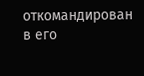откомандирован в его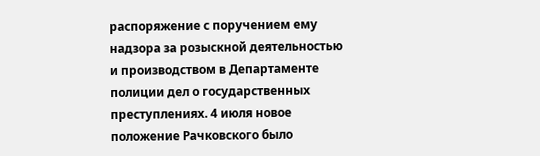распоряжение с поручением ему надзора за розыскной деятельностью и производством в Департаменте полиции дел о государственных преступлениях. 4 июля новое положение Рачковского было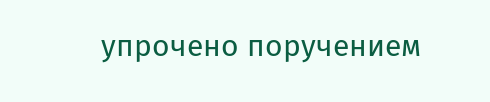упрочено поручением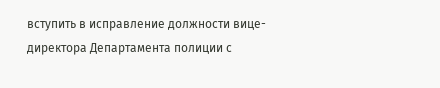вступить в исправление должности вице-директора Департамента полиции с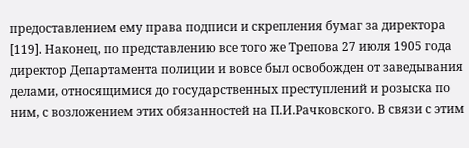предоставлением ему права подписи и скрепления бумаг за директора [119]. Наконец, по представлению все того же Трепова 27 июля 1905 года директор Департамента полиции и вовсе был освобожден от заведывания делами, относящимися до государственных преступлений и розыска по ним, с возложением этих обязанностей на П.И.Рачковского. В связи с этим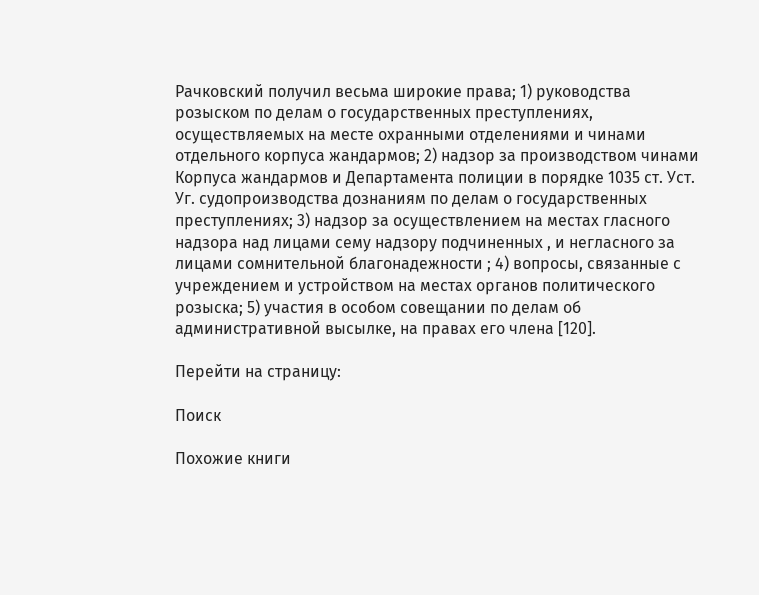Рачковский получил весьма широкие права; 1) руководства розыском по делам о государственных преступлениях, осуществляемых на месте охранными отделениями и чинами отдельного корпуса жандармов; 2) надзор за производством чинами Корпуса жандармов и Департамента полиции в порядке 1035 ст. Уст. Уг. судопроизводства дознаниям по делам о государственных преступлениях; 3) надзор за осуществлением на местах гласного надзора над лицами сему надзору подчиненных , и негласного за лицами сомнительной благонадежности ; 4) вопросы, связанные с учреждением и устройством на местах органов политического розыска; 5) участия в особом совещании по делам об административной высылке, на правах его члена [120].

Перейти на страницу:

Поиск

Похожие книги